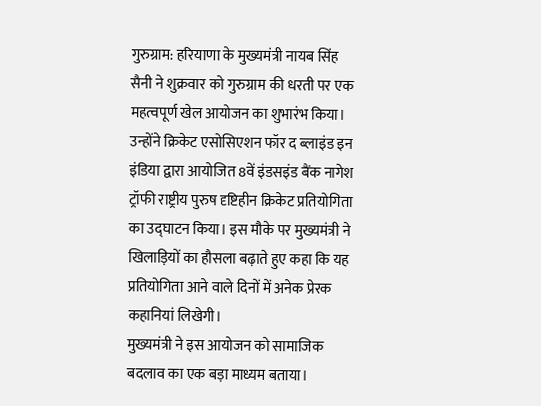गुरुग्राम: हरियाणा के मुख्यमंत्री नायब सिंह सैनी ने शुक्रवार को गुरुग्राम की धरती पर एक महत्वपूर्ण खेल आयोजन का शुभारंभ किया। उन्होंने क्रिकेट एसोसिएशन फॉर द ब्लाइंड इन इंडिया द्वारा आयोजित 8वें इंडसइंड बैंक नागेश ट्रॉफी राष्ट्रीय पुरुष दृष्टिहीन क्रिकेट प्रतियोगिता का उद्घाटन किया। इस मौके पर मुख्यमंत्री ने खिलाड़ियों का हौसला बढ़ाते हुए कहा कि यह प्रतियोगिता आने वाले दिनों में अनेक प्रेरक कहानियां लिखेगी।
मुख्यमंत्री ने इस आयोजन को सामाजिक बदलाव का एक बड़ा माध्यम बताया।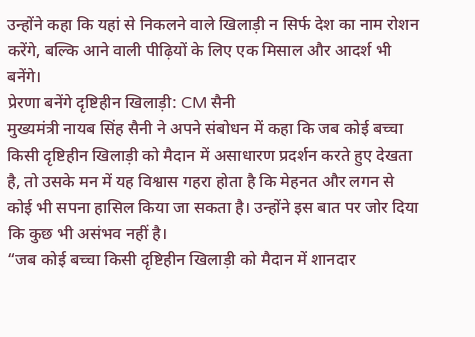उन्होंने कहा कि यहां से निकलने वाले खिलाड़ी न सिर्फ देश का नाम रोशन करेंगे, बल्कि आने वाली पीढ़ियों के लिए एक मिसाल और आदर्श भी बनेंगे।
प्रेरणा बनेंगे दृष्टिहीन खिलाड़ी: CM सैनी
मुख्यमंत्री नायब सिंह सैनी ने अपने संबोधन में कहा कि जब कोई बच्चा किसी दृष्टिहीन खिलाड़ी को मैदान में असाधारण प्रदर्शन करते हुए देखता है, तो उसके मन में यह विश्वास गहरा होता है कि मेहनत और लगन से कोई भी सपना हासिल किया जा सकता है। उन्होंने इस बात पर जोर दिया कि कुछ भी असंभव नहीं है।
“जब कोई बच्चा किसी दृष्टिहीन खिलाड़ी को मैदान में शानदार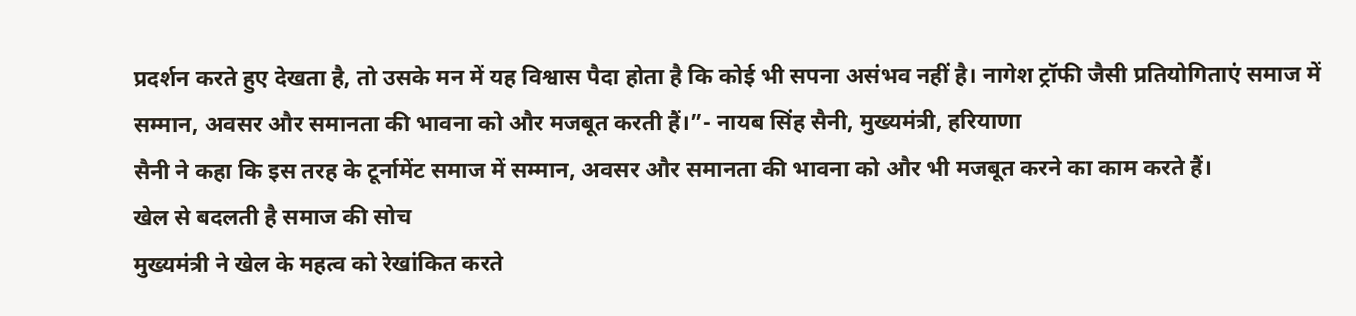प्रदर्शन करते हुए देखता है, तो उसके मन में यह विश्वास पैदा होता है कि कोई भी सपना असंभव नहीं है। नागेश ट्रॉफी जैसी प्रतियोगिताएं समाज में सम्मान, अवसर और समानता की भावना को और मजबूत करती हैं।”- नायब सिंह सैनी, मुख्यमंत्री, हरियाणा
सैनी ने कहा कि इस तरह के टूर्नामेंट समाज में सम्मान, अवसर और समानता की भावना को और भी मजबूत करने का काम करते हैं।
खेल से बदलती है समाज की सोच
मुख्यमंत्री ने खेल के महत्व को रेखांकित करते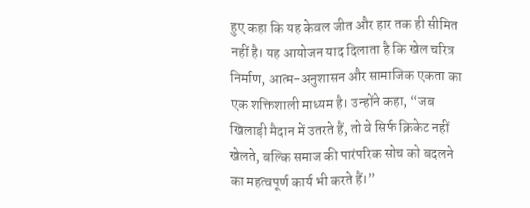हुए कहा कि यह केवल जीत और हार तक ही सीमित नहीं है। यह आयोजन याद दिलाता है कि खेल चरित्र निर्माण, आत्म-अनुशासन और सामाजिक एकता का एक शक्तिशाली माध्यम है। उन्होंने कहा, “जब खिलाड़ी मैदान में उतरते हैं, तो वे सिर्फ क्रिकेट नहीं खेलते, बल्कि समाज की पारंपरिक सोच को बदलने का महत्वपूर्ण कार्य भी करते हैं।”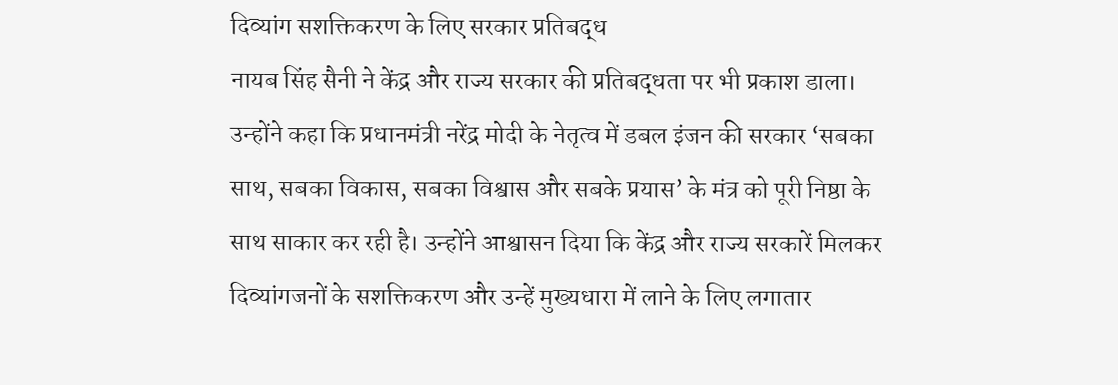दिव्यांग सशक्तिकरण के लिए सरकार प्रतिबद्ध
नायब सिंह सैनी ने केंद्र और राज्य सरकार की प्रतिबद्धता पर भी प्रकाश डाला। उन्होंने कहा कि प्रधानमंत्री नरेंद्र मोदी के नेतृत्व में डबल इंजन की सरकार ‘सबका साथ, सबका विकास, सबका विश्वास और सबके प्रयास’ के मंत्र को पूरी निष्ठा के साथ साकार कर रही है। उन्होंने आश्वासन दिया कि केंद्र और राज्य सरकारें मिलकर दिव्यांगजनों के सशक्तिकरण और उन्हें मुख्यधारा में लाने के लिए लगातार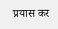प्रयास कर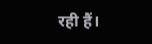रही हैं।